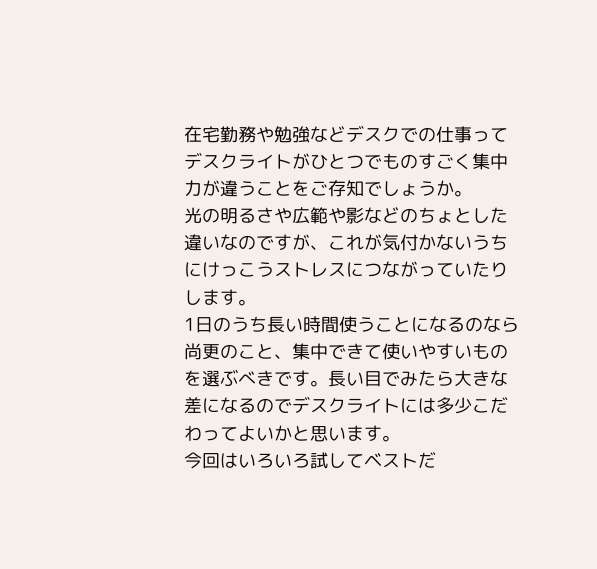在宅勤務や勉強などデスクでの仕事ってデスクライトがひとつでものすごく集中力が違うことをご存知でしょうか。
光の明るさや広範や影などのちょとした違いなのですが、これが気付かないうちにけっこうストレスにつながっていたりします。
1日のうち長い時間使うことになるのなら尚更のこと、集中できて使いやすいものを選ぶべきです。長い目でみたら大きな差になるのでデスクライトには多少こだわってよいかと思います。
今回はいろいろ試してベストだ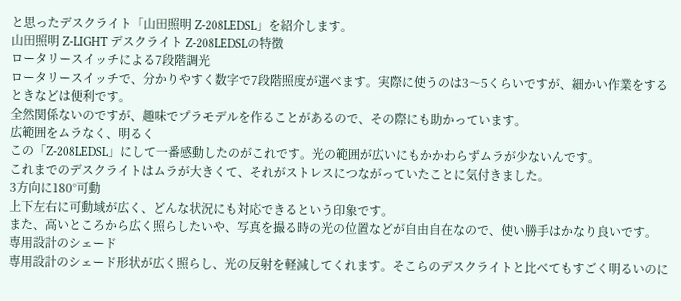と思ったデスクライト「山田照明 Z-208LEDSL」を紹介します。
山田照明 Z-LIGHT デスクライト Z-208LEDSLの特徴
ロータリースイッチによる7段階調光
ロータリースイッチで、分かりやすく数字で7段階照度が選べます。実際に使うのは3〜5くらいですが、細かい作業をするときなどは便利です。
全然関係ないのですが、趣味でプラモデルを作ることがあるので、その際にも助かっています。
広範囲をムラなく、明るく
この「Z-208LEDSL」にして一番感動したのがこれです。光の範囲が広いにもかかわらずムラが少ないんです。
これまでのデスクライトはムラが大きくて、それがストレスにつながっていたことに気付きました。
3方向に180°可動
上下左右に可動域が広く、どんな状況にも対応できるという印象です。
また、高いところから広く照らしたいや、写真を撮る時の光の位置などが自由自在なので、使い勝手はかなり良いです。
専用設計のシェード
専用設計のシェード形状が広く照らし、光の反射を軽減してくれます。そこらのデスクライトと比べてもすごく明るいのに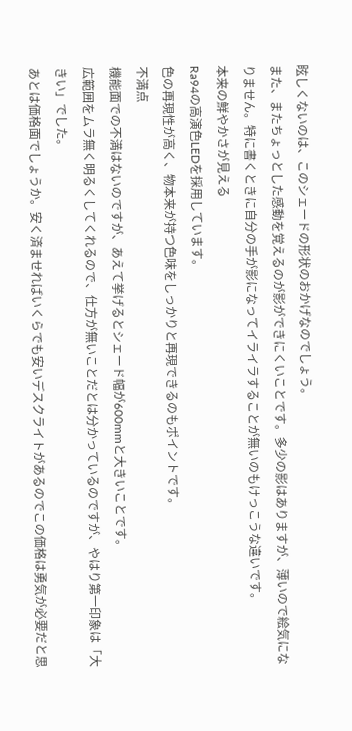眩しくないのは、このシェードの形状のおかげなのでしょう。
また、またちょっとした感動を覚えるのが影ができにくいことです。多少の影はありますが、薄いので絵気になりません。特に書くときに自分の手が影になってイライラすることが無いのもけっこうな違いです。
本来の鮮やかさが見える
Ra94の高演色LEDを採用しています。
色の再現性が高く、物本来が持つ色味をしっかりと再現できるのもポイントです。
不満点
機能面での不満はないのですが、あえて挙げるとシェード幅が600mmと大きいことです。
広範囲をムラ無く明るくしてくれるので、仕方が無いことだとは分かっているのですが、やはり第一印象は「大きい」でした。
あとは価格面でしょうか。安く済ませればいくらでも安いデスクライトがあるのでこの価格は勇気が必要だと思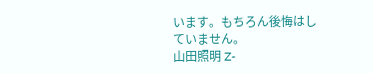います。もちろん後悔はしていません。
山田照明 Z-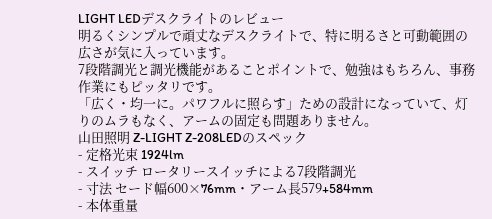LIGHT LEDデスクライトのレビュー
明るくシンプルで頑丈なデスクライトで、特に明るさと可動範囲の広さが気に入っています。
7段階調光と調光機能があることポイントで、勉強はもちろん、事務作業にもピッタリです。
「広く・均一に。パワフルに照らす」ための設計になっていて、灯りのムラもなく、アームの固定も問題ありません。
山田照明 Z-LIGHT Z-208LEDのスペック
- 定格光束 1924lm
- スイッチ ロータリースイッチによる7段階調光
- 寸法 セード幅600×76mm・アーム長579+584mm
- 本体重量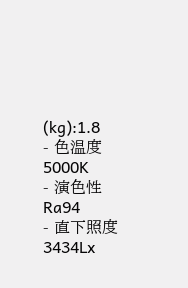(kg):1.8
- 色温度 5000K
- 演色性 Ra94
- 直下照度 3434Lx